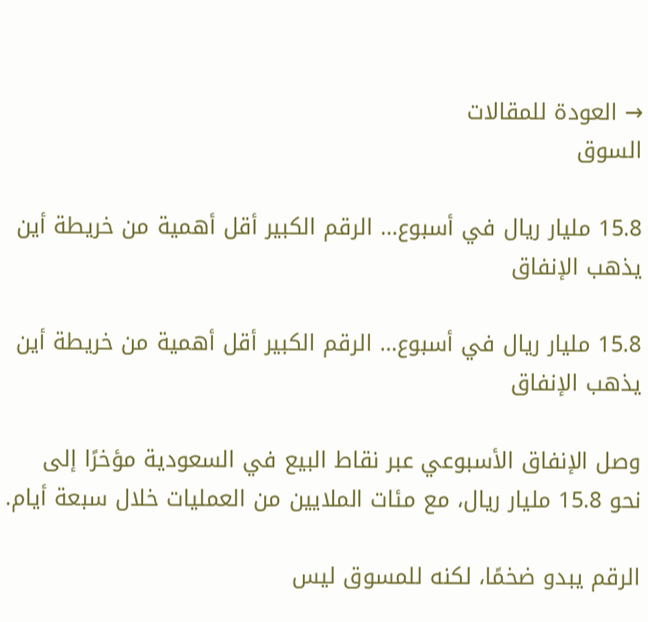→ العودة للمقالات
السوق

15.8 مليار ريال في أسبوع… الرقم الكبير أقل أهمية من خريطة أين يذهب الإنفاق

15.8 مليار ريال في أسبوع… الرقم الكبير أقل أهمية من خريطة أين يذهب الإنفاق

وصل الإنفاق الأسبوعي عبر نقاط البيع في السعودية مؤخرًا إلى نحو 15.8 مليار ريال، مع مئات الملايين من العمليات خلال سبعة أيام.

الرقم يبدو ضخمًا، لكنه للمسوق ليس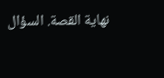نهاية القصة. السؤال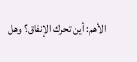الأهم: أين تحرك الإنفاق؟ وهل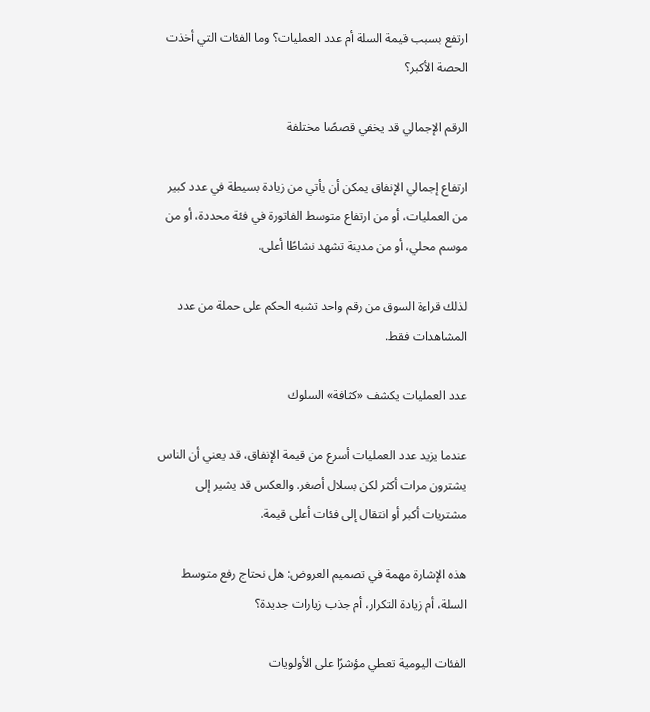ارتفع بسبب قيمة السلة أم عدد العمليات؟ وما الفئات التي أخذت الحصة الأكبر؟

الرقم الإجمالي قد يخفي قصصًا مختلفة

ارتفاع إجمالي الإنفاق يمكن أن يأتي من زيادة بسيطة في عدد كبير من العمليات، أو من ارتفاع متوسط الفاتورة في فئة محددة، أو من موسم محلي، أو من مدينة تشهد نشاطًا أعلى.

لذلك قراءة السوق من رقم واحد تشبه الحكم على حملة من عدد المشاهدات فقط.

عدد العمليات يكشف «كثافة» السلوك

عندما يزيد عدد العمليات أسرع من قيمة الإنفاق، قد يعني أن الناس يشترون مرات أكثر لكن بسلال أصغر. والعكس قد يشير إلى مشتريات أكبر أو انتقال إلى فئات أعلى قيمة.

هذه الإشارة مهمة في تصميم العروض: هل نحتاج رفع متوسط السلة، أم زيادة التكرار، أم جذب زيارات جديدة؟

الفئات اليومية تعطي مؤشرًا على الأولويات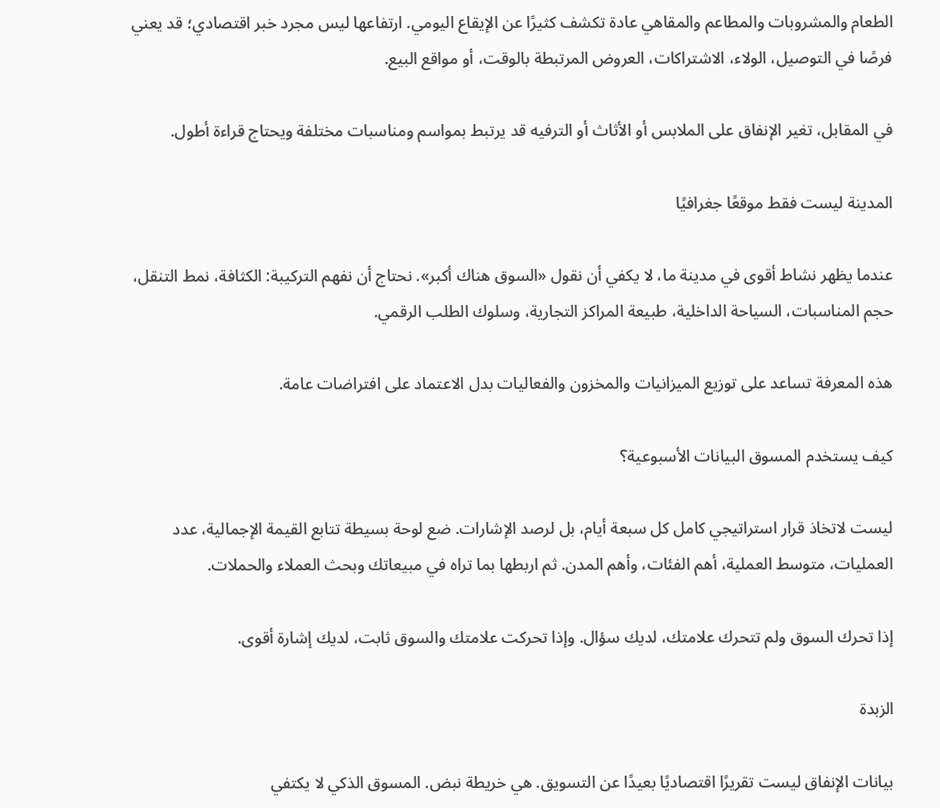الطعام والمشروبات والمطاعم والمقاهي عادة تكشف كثيرًا عن الإيقاع اليومي. ارتفاعها ليس مجرد خبر اقتصادي؛ قد يعني فرصًا في التوصيل، الولاء، الاشتراكات، العروض المرتبطة بالوقت، أو مواقع البيع.

في المقابل، تغير الإنفاق على الملابس أو الأثاث أو الترفيه قد يرتبط بمواسم ومناسبات مختلفة ويحتاج قراءة أطول.

المدينة ليست فقط موقعًا جغرافيًا

عندما يظهر نشاط أقوى في مدينة ما، لا يكفي أن نقول «السوق هناك أكبر». نحتاج أن نفهم التركيبة: الكثافة، نمط التنقل، حجم المناسبات، السياحة الداخلية، طبيعة المراكز التجارية، وسلوك الطلب الرقمي.

هذه المعرفة تساعد على توزيع الميزانيات والمخزون والفعاليات بدل الاعتماد على افتراضات عامة.

كيف يستخدم المسوق البيانات الأسبوعية؟

ليست لاتخاذ قرار استراتيجي كامل كل سبعة أيام، بل لرصد الإشارات. ضع لوحة بسيطة تتابع القيمة الإجمالية، عدد العمليات، متوسط العملية، أهم الفئات، وأهم المدن. ثم اربطها بما تراه في مبيعاتك وبحث العملاء والحملات.

إذا تحرك السوق ولم تتحرك علامتك، لديك سؤال. وإذا تحركت علامتك والسوق ثابت، لديك إشارة أقوى.

الزبدة

بيانات الإنفاق ليست تقريرًا اقتصاديًا بعيدًا عن التسويق. هي خريطة نبض. المسوق الذكي لا يكتفي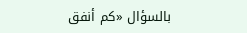بالسؤال «كم أنفق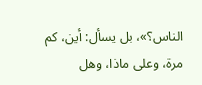الناس؟»، بل يسأل: أين، كم مرة، وعلى ماذا، وهل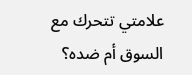علامتي تتحرك مع السوق أم ضده؟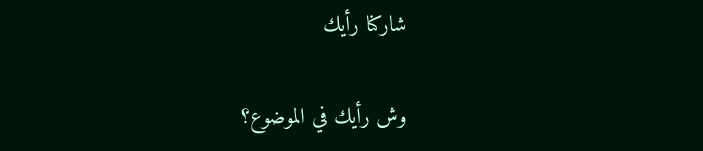شاركنا رأيك

وش رأيك في الموضوع؟